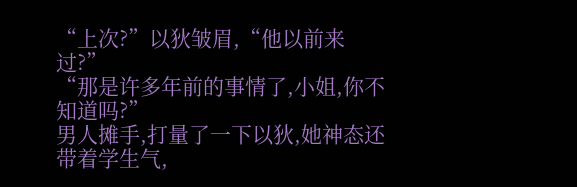“上次?”以狄皱眉,“他以前来过?”
“那是许多年前的事情了,小姐,你不知道吗?”
男人摊手,打量了一下以狄,她神态还带着学生气,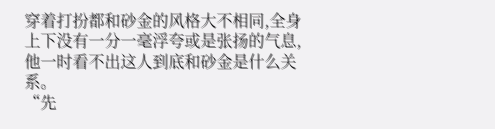穿着打扮都和砂金的风格大不相同,全身上下没有一分一毫浮夸或是张扬的气息,他一时看不出这人到底和砂金是什么关系。
“先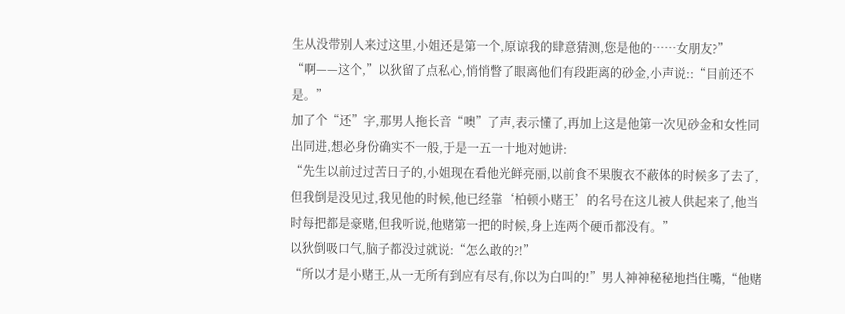生从没带别人来过这里,小姐还是第一个,原谅我的肆意猜测,您是他的……女朋友?”
“啊——这个,”以狄留了点私心,悄悄瞥了眼离他们有段距离的砂金,小声说::“目前还不是。”
加了个“还”字,那男人拖长音“噢”了声,表示懂了,再加上这是他第一次见砂金和女性同出同进,想必身份确实不一般,于是一五一十地对她讲:
“先生以前过过苦日子的,小姐现在看他光鲜亮丽,以前食不果腹衣不蔽体的时候多了去了,但我倒是没见过,我见他的时候,他已经靠‘柏顿小赌王’的名号在这儿被人供起来了,他当时每把都是豪赌,但我听说,他赌第一把的时候,身上连两个硬币都没有。”
以狄倒吸口气,脑子都没过就说:“怎么敢的?!”
“所以才是小赌王,从一无所有到应有尽有,你以为白叫的!”男人神神秘秘地挡住嘴,“他赌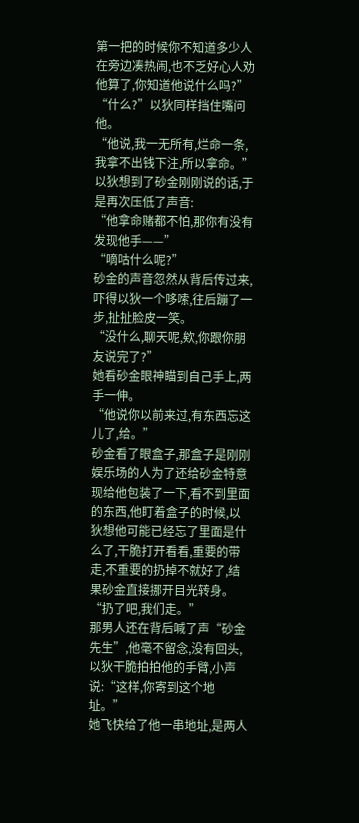第一把的时候你不知道多少人在旁边凑热闹,也不乏好心人劝他算了,你知道他说什么吗?”
“什么?”以狄同样挡住嘴问他。
“他说,我一无所有,烂命一条,我拿不出钱下注,所以拿命。”
以狄想到了砂金刚刚说的话,于是再次压低了声音:
“他拿命赌都不怕,那你有没有发现他手——”
“嘀咕什么呢?”
砂金的声音忽然从背后传过来,吓得以狄一个哆嗦,往后蹦了一步,扯扯脸皮一笑。
“没什么,聊天呢,欸,你跟你朋友说完了?”
她看砂金眼神瞄到自己手上,两手一伸。
“他说你以前来过,有东西忘这儿了,给。”
砂金看了眼盒子,那盒子是刚刚娱乐场的人为了还给砂金特意现给他包装了一下,看不到里面的东西,他盯着盒子的时候,以狄想他可能已经忘了里面是什么了,干脆打开看看,重要的带走,不重要的扔掉不就好了,结果砂金直接挪开目光转身。
“扔了吧,我们走。”
那男人还在背后喊了声“砂金先生”,他毫不留念,没有回头,以狄干脆拍拍他的手臂,小声说:“这样,你寄到这个地址。”
她飞快给了他一串地址,是两人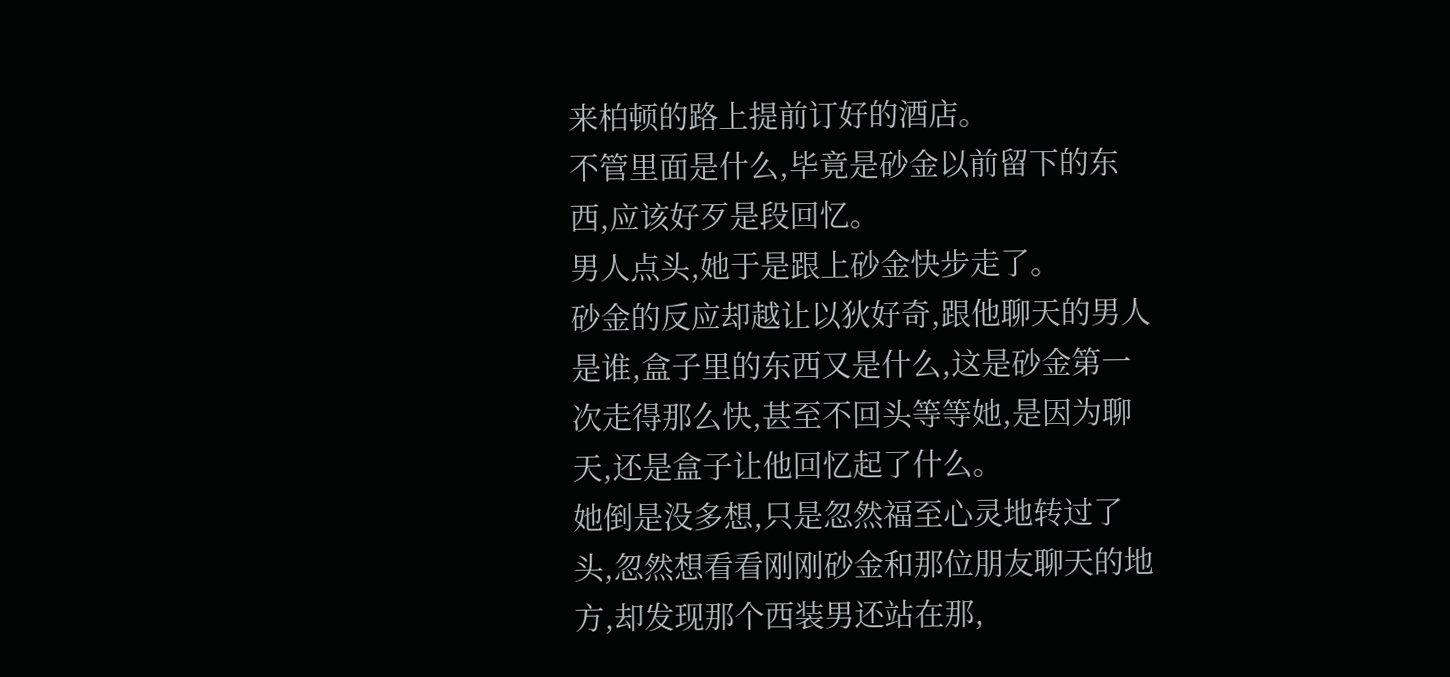来柏顿的路上提前订好的酒店。
不管里面是什么,毕竟是砂金以前留下的东西,应该好歹是段回忆。
男人点头,她于是跟上砂金快步走了。
砂金的反应却越让以狄好奇,跟他聊天的男人是谁,盒子里的东西又是什么,这是砂金第一次走得那么快,甚至不回头等等她,是因为聊天,还是盒子让他回忆起了什么。
她倒是没多想,只是忽然福至心灵地转过了头,忽然想看看刚刚砂金和那位朋友聊天的地方,却发现那个西装男还站在那,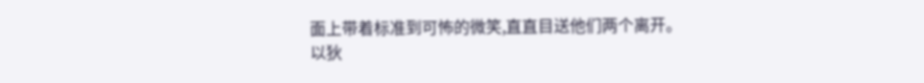面上带着标准到可怖的微笑,直直目送他们两个离开。
以狄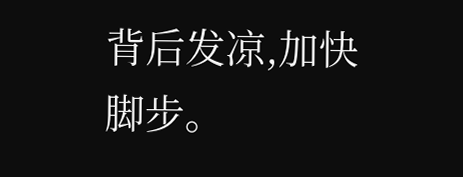背后发凉,加快脚步。